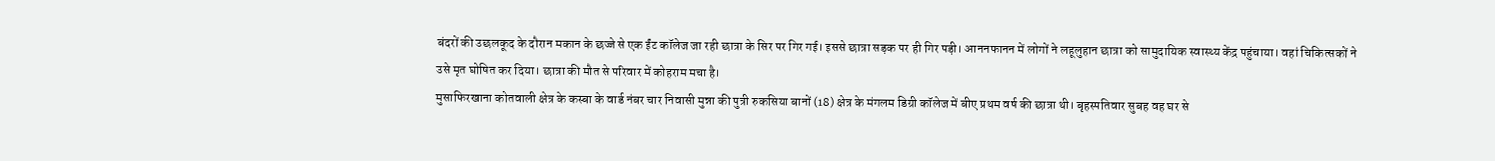बंदरों की उछलकूद के दौरान मकान के छज्जे से एक ईंट कॉलेज जा रही छात्रा के सिर पर गिर गई। इससे छात्रा सड़क पर ही गिर पड़ी। आननफानन में लोगों ने लहूलुहान छात्रा को सामुदायिक स्वास्थ्य केंद्र पहुंचाया। वहां चिकित्सकों ने उसे मृत घोषित कर दिया। छात्रा की मौत से परिवार में कोहराम मचा है।
मुसाफिरखाना कोतवाली क्षेत्र के कस्बा के वार्ड नंबर चार निवासी मुन्ना की पुत्री रुकसिया बानों (18) क्षेत्र के मंगलम डिग्री कॉलेज में बीए प्रथम वर्ष की छात्रा थी। बृहस्पतिवार सुबह वह घर से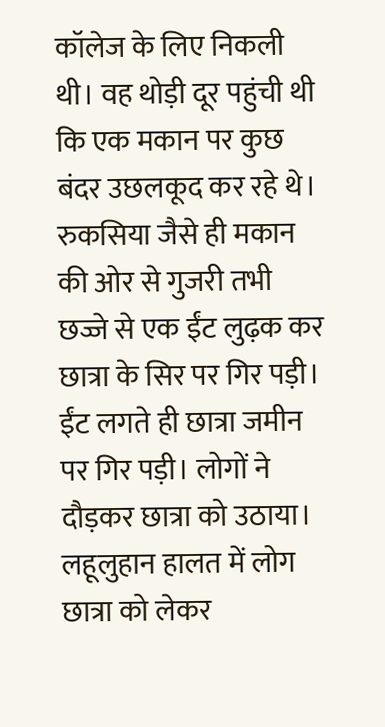कॉलेज के लिए निकली थी। वह थोड़ी दूर पहुंची थी कि एक मकान पर कुछ बंदर उछलकूद कर रहे थे।
रुकसिया जैसे ही मकान की ओर से गुजरी तभी छज्जे से एक ईंट लुढ़क कर छात्रा के सिर पर गिर पड़ी। ईंट लगते ही छात्रा जमीन पर गिर पड़ी। लोगों ने दौड़कर छात्रा को उठाया। लहूलुहान हालत में लोग छात्रा को लेकर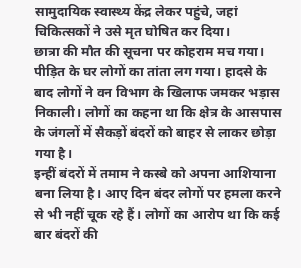सामुदायिक स्वास्थ्य केंद्र लेकर पहुंचे, जहां चिकित्सकों ने उसे मृत घोषित कर दिया।
छात्रा की मौत की सूचना पर कोहराम मच गया। पीड़ित के घर लोगों का तांता लग गया। हादसे के बाद लोगों ने वन विभाग के खिलाफ जमकर भड़ास निकाली। लोगों का कहना था कि क्षेत्र के आसपास के जंगलों में सैकड़ों बंदरों को बाहर से लाकर छोड़ा गया है।
इन्हीं बंदरों में तमाम ने कस्बे को अपना आशियाना बना लिया है। आए दिन बंदर लोगों पर हमला करने से भी नहीं चूक रहे हैं। लोगों का आरोप था कि कई बार बंदरों की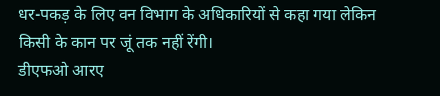धर-पकड़ के लिए वन विभाग के अधिकारियों से कहा गया लेकिन किसी के कान पर जूं तक नहीं रेंगी।
डीएफओ आरए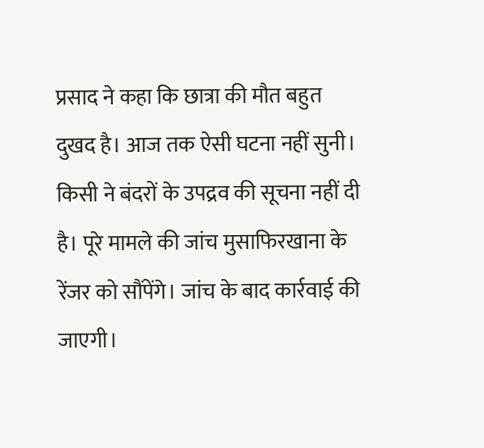प्रसाद ने कहा कि छात्रा की मौत बहुत दुखद है। आज तक ऐसी घटना नहीं सुनी। किसी ने बंदरों के उपद्रव की सूचना नहीं दी है। पूरे मामले की जांच मुसाफिरखाना के रेंजर को सौंपेंगे। जांच के बाद कार्रवाई की जाएगी।